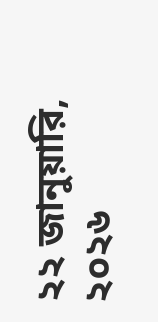২২ জানুয়ারি, ২০২৬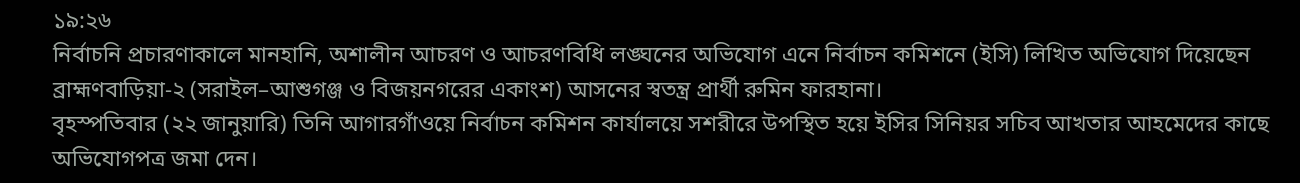১৯:২৬
নির্বাচনি প্রচারণাকালে মানহানি, অশালীন আচরণ ও আচরণবিধি লঙ্ঘনের অভিযোগ এনে নির্বাচন কমিশনে (ইসি) লিখিত অভিযোগ দিয়েছেন ব্রাহ্মণবাড়িয়া-২ (সরাইল–আশুগঞ্জ ও বিজয়নগরের একাংশ) আসনের স্বতন্ত্র প্রার্থী রুমিন ফারহানা।
বৃহস্পতিবার (২২ জানুয়ারি) তিনি আগারগাঁওয়ে নির্বাচন কমিশন কার্যালয়ে সশরীরে উপস্থিত হয়ে ইসির সিনিয়র সচিব আখতার আহমেদের কাছে অভিযোগপত্র জমা দেন।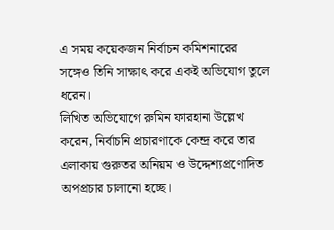এ সময় কয়েকজন নির্বাচন কমিশনারের সঙ্গেও তিনি সাক্ষাৎ করে একই অভিযোগ তুলে ধরেন।
লিখিত অভিযোগে রুমিন ফারহানা উল্লেখ করেন, নির্বাচনি প্রচারণাকে কেন্দ্র করে তার এলাকায় গুরুতর অনিয়ম ও উদ্দেশ্যপ্রণোদিত অপপ্রচার চালানো হচ্ছে।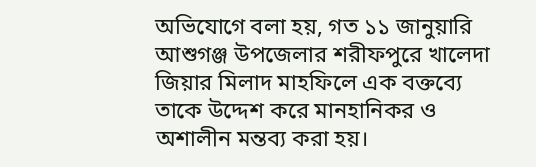অভিযোগে বলা হয়, গত ১১ জানুয়ারি আশুগঞ্জ উপজেলার শরীফপুরে খালেদা জিয়ার মিলাদ মাহফিলে এক বক্তব্যে তাকে উদ্দেশ করে মানহানিকর ও অশালীন মন্তব্য করা হয়।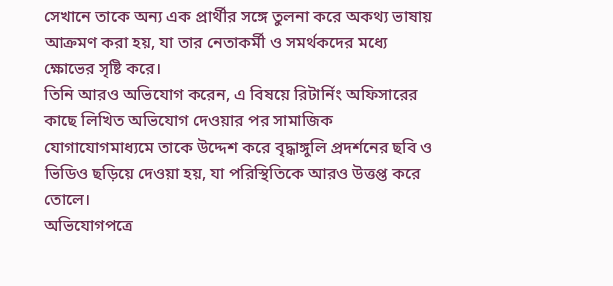সেখানে তাকে অন্য এক প্রার্থীর সঙ্গে তুলনা করে অকথ্য ভাষায় আক্রমণ করা হয়, যা তার নেতাকর্মী ও সমর্থকদের মধ্যে ক্ষোভের সৃষ্টি করে।
তিনি আরও অভিযোগ করেন, এ বিষয়ে রিটার্নিং অফিসারের কাছে লিখিত অভিযোগ দেওয়ার পর সামাজিক যোগাযোগমাধ্যমে তাকে উদ্দেশ করে বৃদ্ধাঙ্গুলি প্রদর্শনের ছবি ও ভিডিও ছড়িয়ে দেওয়া হয়, যা পরিস্থিতিকে আরও উত্তপ্ত করে তোলে।
অভিযোগপত্রে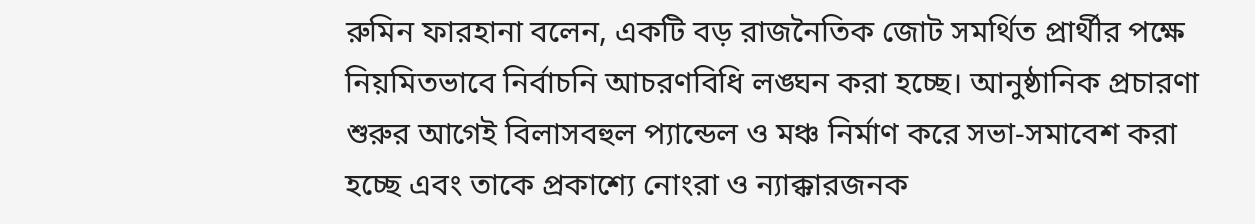রুমিন ফারহানা বলেন, একটি বড় রাজনৈতিক জোট সমর্থিত প্রার্থীর পক্ষে নিয়মিতভাবে নির্বাচনি আচরণবিধি লঙ্ঘন করা হচ্ছে। আনুষ্ঠানিক প্রচারণা শুরুর আগেই বিলাসবহুল প্যান্ডেল ও মঞ্চ নির্মাণ করে সভা-সমাবেশ করা হচ্ছে এবং তাকে প্রকাশ্যে নোংরা ও ন্যাক্কারজনক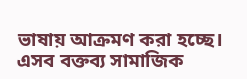ভাষায় আক্রমণ করা হচ্ছে। এসব বক্তব্য সামাজিক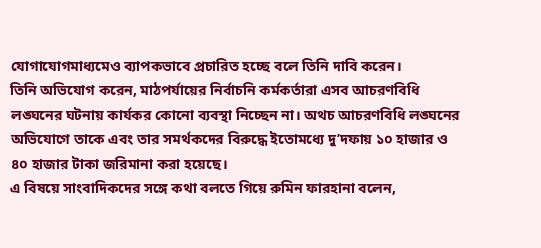যোগাযোগমাধ্যমেও ব্যাপকভাবে প্রচারিত হচ্ছে বলে তিনি দাবি করেন।
তিনি অভিযোগ করেন, মাঠপর্যায়ের নির্বাচনি কর্মকর্তারা এসব আচরণবিধি লঙ্ঘনের ঘটনায় কার্যকর কোনো ব্যবস্থা নিচ্ছেন না। অথচ আচরণবিধি লঙ্ঘনের অভিযোগে তাকে এবং তার সমর্থকদের বিরুদ্ধে ইতোমধ্যে দু’দফায় ১০ হাজার ও ৪০ হাজার টাকা জরিমানা করা হয়েছে।
এ বিষয়ে সাংবাদিকদের সঙ্গে কথা বলতে গিয়ে রুমিন ফারহানা বলেন,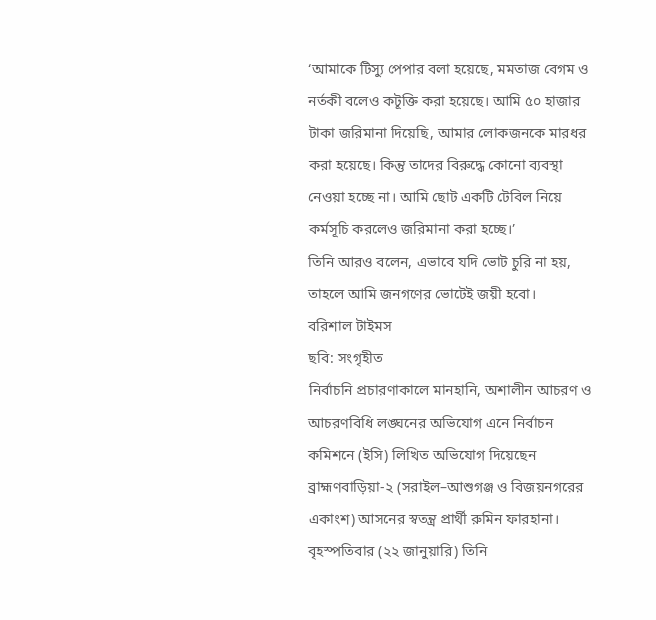‘আমাকে টিস্যু পেপার বলা হয়েছে, মমতাজ বেগম ও নর্তকী বলেও কটূক্তি করা হয়েছে। আমি ৫০ হাজার টাকা জরিমানা দিয়েছি, আমার লোকজনকে মারধর করা হয়েছে। কিন্তু তাদের বিরুদ্ধে কোনো ব্যবস্থা নেওয়া হচ্ছে না। আমি ছোট একটি টেবিল নিয়ে কর্মসূচি করলেও জরিমানা করা হচ্ছে।’
তিনি আরও বলেন, এভাবে যদি ভোট চুরি না হয়, তাহলে আমি জনগণের ভোটেই জয়ী হবো।
বরিশাল টাইমস
ছবি: সংগৃহীত
নির্বাচনি প্রচারণাকালে মানহানি, অশালীন আচরণ ও আচরণবিধি লঙ্ঘনের অভিযোগ এনে নির্বাচন কমিশনে (ইসি) লিখিত অভিযোগ দিয়েছেন ব্রাহ্মণবাড়িয়া-২ (সরাইল–আশুগঞ্জ ও বিজয়নগরের একাংশ) আসনের স্বতন্ত্র প্রার্থী রুমিন ফারহানা।
বৃহস্পতিবার (২২ জানুয়ারি) তিনি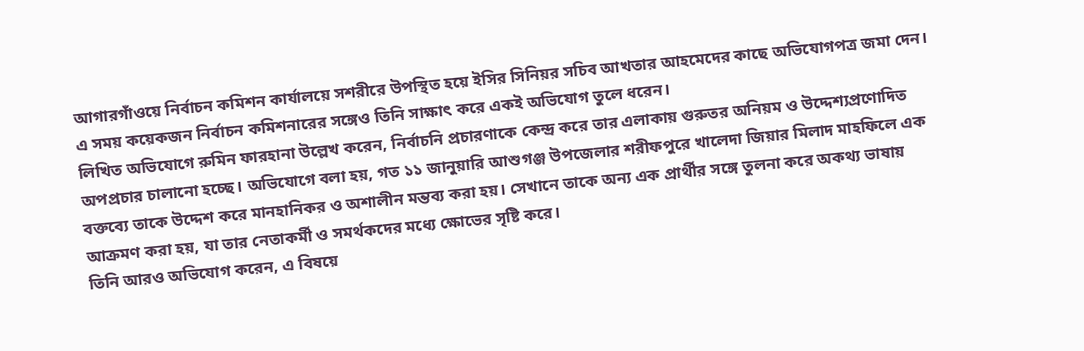আগারগাঁওয়ে নির্বাচন কমিশন কার্যালয়ে সশরীরে উপস্থিত হয়ে ইসির সিনিয়র সচিব আখতার আহমেদের কাছে অভিযোগপত্র জমা দেন। এ সময় কয়েকজন নির্বাচন কমিশনারের সঙ্গেও তিনি সাক্ষাৎ করে একই অভিযোগ তুলে ধরেন।
লিখিত অভিযোগে রুমিন ফারহানা উল্লেখ করেন, নির্বাচনি প্রচারণাকে কেন্দ্র করে তার এলাকায় গুরুতর অনিয়ম ও উদ্দেশ্যপ্রণোদিত অপপ্রচার চালানো হচ্ছে। অভিযোগে বলা হয়, গত ১১ জানুয়ারি আশুগঞ্জ উপজেলার শরীফপুরে খালেদা জিয়ার মিলাদ মাহফিলে এক বক্তব্যে তাকে উদ্দেশ করে মানহানিকর ও অশালীন মন্তব্য করা হয়। সেখানে তাকে অন্য এক প্রার্থীর সঙ্গে তুলনা করে অকথ্য ভাষায় আক্রমণ করা হয়, যা তার নেতাকর্মী ও সমর্থকদের মধ্যে ক্ষোভের সৃষ্টি করে।
তিনি আরও অভিযোগ করেন, এ বিষয়ে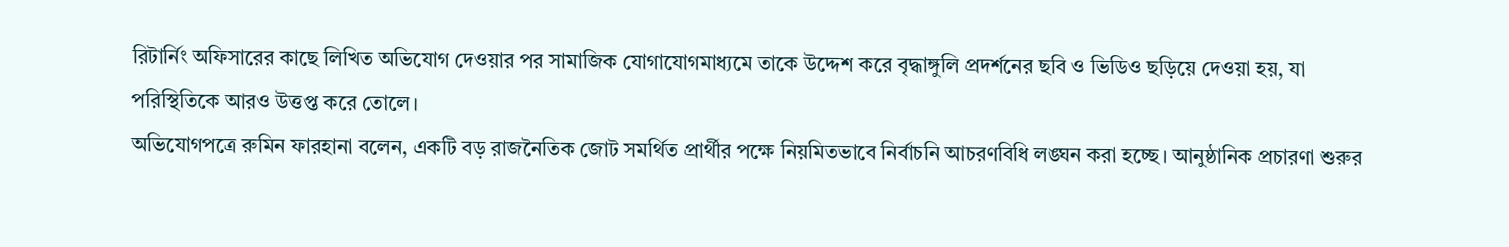রিটার্নিং অফিসারের কাছে লিখিত অভিযোগ দেওয়ার পর সামাজিক যোগাযোগমাধ্যমে তাকে উদ্দেশ করে বৃদ্ধাঙ্গুলি প্রদর্শনের ছবি ও ভিডিও ছড়িয়ে দেওয়া হয়, যা পরিস্থিতিকে আরও উত্তপ্ত করে তোলে।
অভিযোগপত্রে রুমিন ফারহানা বলেন, একটি বড় রাজনৈতিক জোট সমর্থিত প্রার্থীর পক্ষে নিয়মিতভাবে নির্বাচনি আচরণবিধি লঙ্ঘন করা হচ্ছে। আনুষ্ঠানিক প্রচারণা শুরুর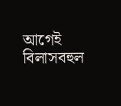আগেই বিলাসবহুল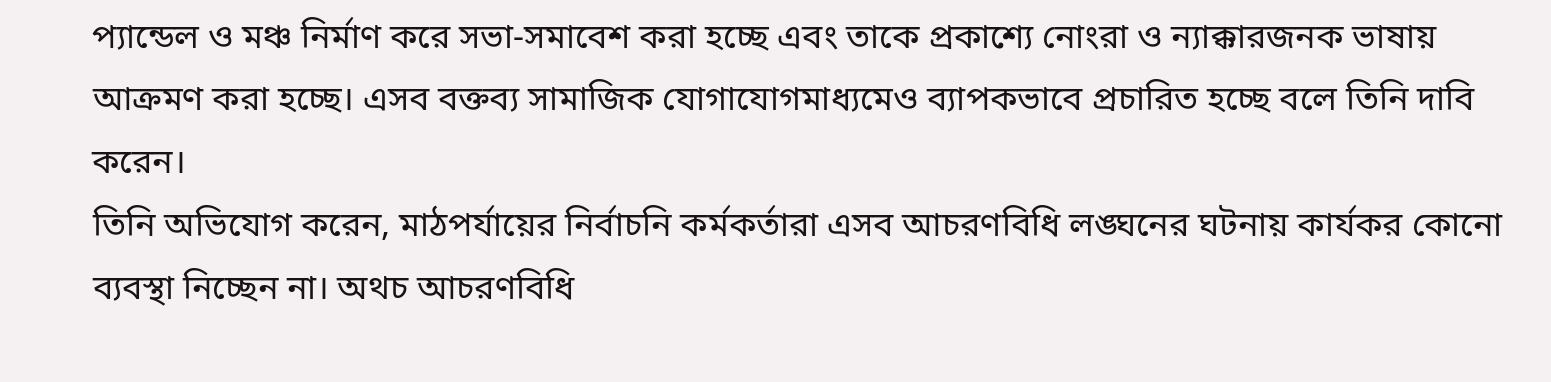প্যান্ডেল ও মঞ্চ নির্মাণ করে সভা-সমাবেশ করা হচ্ছে এবং তাকে প্রকাশ্যে নোংরা ও ন্যাক্কারজনক ভাষায় আক্রমণ করা হচ্ছে। এসব বক্তব্য সামাজিক যোগাযোগমাধ্যমেও ব্যাপকভাবে প্রচারিত হচ্ছে বলে তিনি দাবি করেন।
তিনি অভিযোগ করেন, মাঠপর্যায়ের নির্বাচনি কর্মকর্তারা এসব আচরণবিধি লঙ্ঘনের ঘটনায় কার্যকর কোনো ব্যবস্থা নিচ্ছেন না। অথচ আচরণবিধি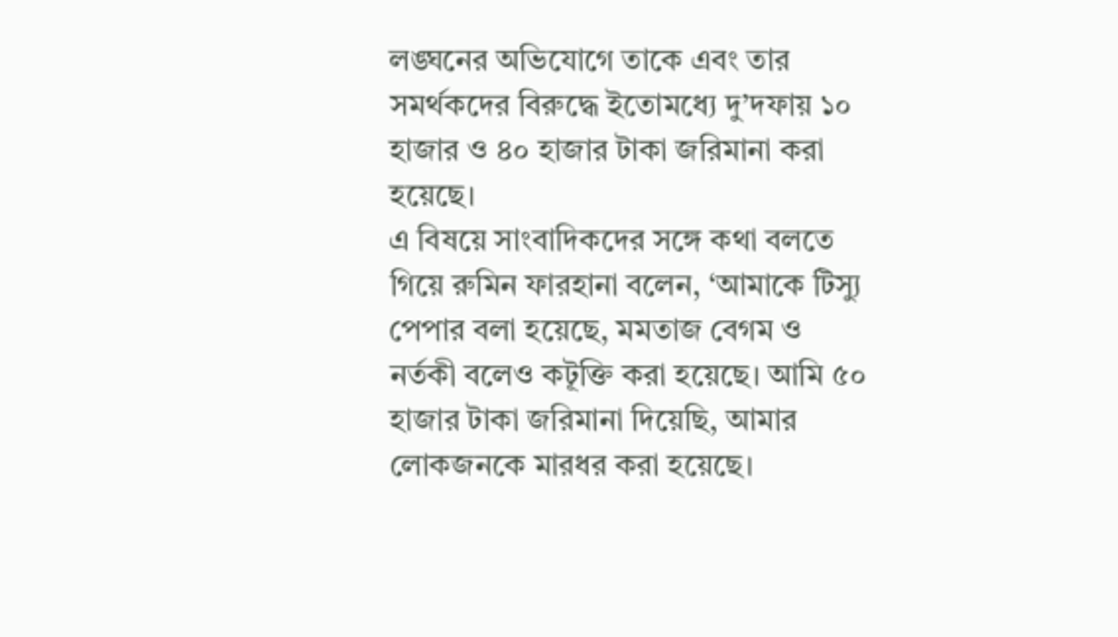লঙ্ঘনের অভিযোগে তাকে এবং তার সমর্থকদের বিরুদ্ধে ইতোমধ্যে দু’দফায় ১০ হাজার ও ৪০ হাজার টাকা জরিমানা করা হয়েছে।
এ বিষয়ে সাংবাদিকদের সঙ্গে কথা বলতে গিয়ে রুমিন ফারহানা বলেন, ‘আমাকে টিস্যু পেপার বলা হয়েছে, মমতাজ বেগম ও নর্তকী বলেও কটূক্তি করা হয়েছে। আমি ৫০ হাজার টাকা জরিমানা দিয়েছি, আমার লোকজনকে মারধর করা হয়েছে।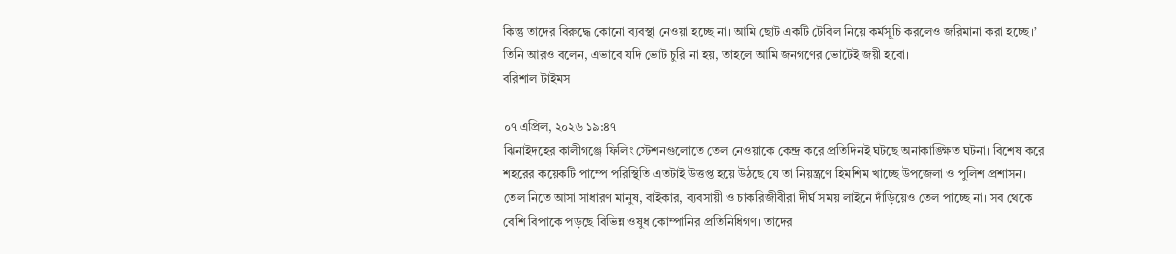কিন্তু তাদের বিরুদ্ধে কোনো ব্যবস্থা নেওয়া হচ্ছে না। আমি ছোট একটি টেবিল নিয়ে কর্মসূচি করলেও জরিমানা করা হচ্ছে।’
তিনি আরও বলেন, এভাবে যদি ভোট চুরি না হয়, তাহলে আমি জনগণের ভোটেই জয়ী হবো।
বরিশাল টাইমস

০৭ এপ্রিল, ২০২৬ ১৯:৪৭
ঝিনাইদহের কালীগঞ্জে ফিলিং স্টেশনগুলোতে তেল নেওয়াকে কেন্দ্র করে প্রতিদিনই ঘটছে অনাকাঙ্ক্ষিত ঘটনা। বিশেষ করে শহরের কয়েকটি পাম্পে পরিস্থিতি এতটাই উত্তপ্ত হয়ে উঠছে যে তা নিয়ন্ত্রণে হিমশিম খাচ্ছে উপজেলা ও পুলিশ প্রশাসন।
তেল নিতে আসা সাধারণ মানুষ, বাইকার, ব্যবসায়ী ও চাকরিজীবীরা দীর্ঘ সময় লাইনে দাঁড়িয়েও তেল পাচ্ছে না। সব থেকে বেশি বিপাকে পড়ছে বিভিন্ন ওষুধ কোম্পানির প্রতিনিধিগণ। তাদের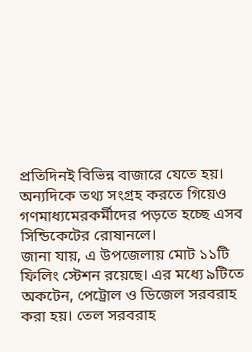প্রতিদিনই বিভিন্ন বাজারে যেতে হয়। অন্যদিকে তথ্য সংগ্রহ করতে গিয়েও গণমাধ্যমেরকর্মীদের পড়তে হচ্ছে এসব সিন্ডিকেটের রোষানলে।
জানা যায়, এ উপজেলায় মোট ১১টি ফিলিং স্টেশন রয়েছে। এর মধ্যে ৯টিতে অকটেন, পেট্রোল ও ডিজেল সরবরাহ করা হয়। তেল সরবরাহ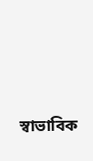স্বাভাবিক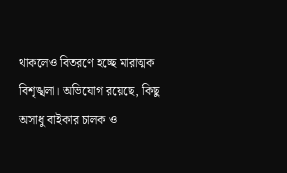থাকলেও বিতরণে হচ্ছে মারাত্মক বিশৃঙ্খলা। অভিযোগ রয়েছে, কিছু অসাধু বাইকার চালক ও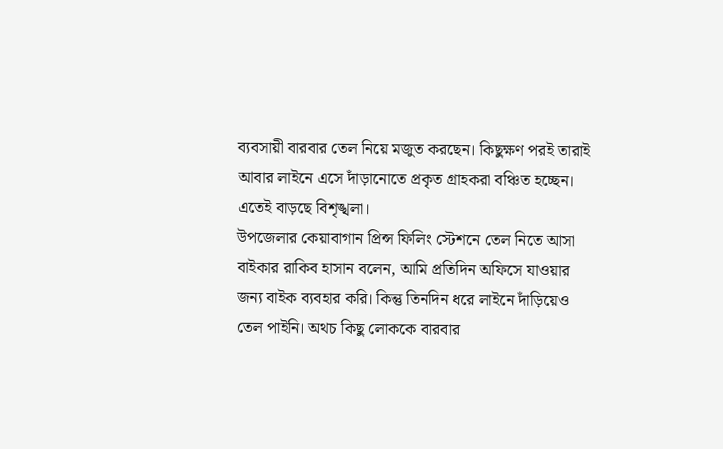ব্যবসায়ী বারবার তেল নিয়ে মজুত করছেন। কিছুক্ষণ পরই তারাই আবার লাইনে এসে দাঁড়ানোতে প্রকৃত গ্রাহকরা বঞ্চিত হচ্ছেন। এতেই বাড়ছে বিশৃঙ্খলা।
উপজেলার কেয়াবাগান প্রিন্স ফিলিং স্টেশনে তেল নিতে আসা বাইকার রাকিব হাসান বলেন, আমি প্রতিদিন অফিসে যাওয়ার জন্য বাইক ব্যবহার করি। কিন্তু তিনদিন ধরে লাইনে দাঁড়িয়েও তেল পাইনি। অথচ কিছু লোককে বারবার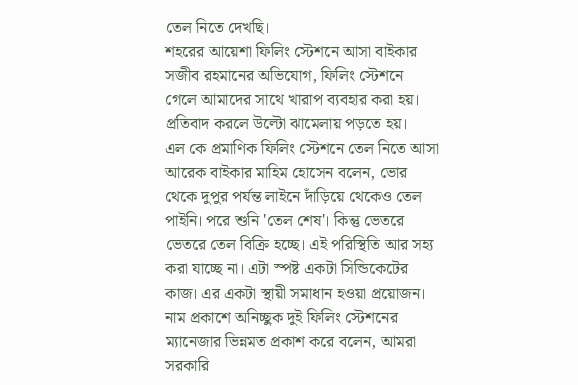তেল নিতে দেখছি।
শহরের আয়েশা ফিলিং স্টেশনে আসা বাইকার সজীব রহমানের অভিযোগ, ফিলিং স্টেশনে গেলে আমাদের সাথে খারাপ ব্যবহার করা হয়। প্রতিবাদ করলে উল্টো ঝামেলায় পড়তে হয়।
এল কে প্রমাণিক ফিলিং স্টেশনে তেল নিতে আসা আরেক বাইকার মাহিম হোসেন বলেন, ভোর থেকে দুপুর পর্যন্ত লাইনে দাঁড়িয়ে থেকেও তেল পাইনি। পরে শুনি 'তেল শেষ'। কিন্তু ভেতরে ভেতরে তেল বিক্রি হচ্ছে। এই পরিস্থিতি আর সহ্য করা যাচ্ছে না। এটা স্পষ্ট একটা সিন্ডিকেটের কাজ। এর একটা স্থায়ী সমাধান হওয়া প্রয়োজন।
নাম প্রকাশে অনিচ্ছুক দুই ফিলিং স্টেশনের ম্যানেজার ভিন্নমত প্রকাশ করে বলেন, আমরা সরকারি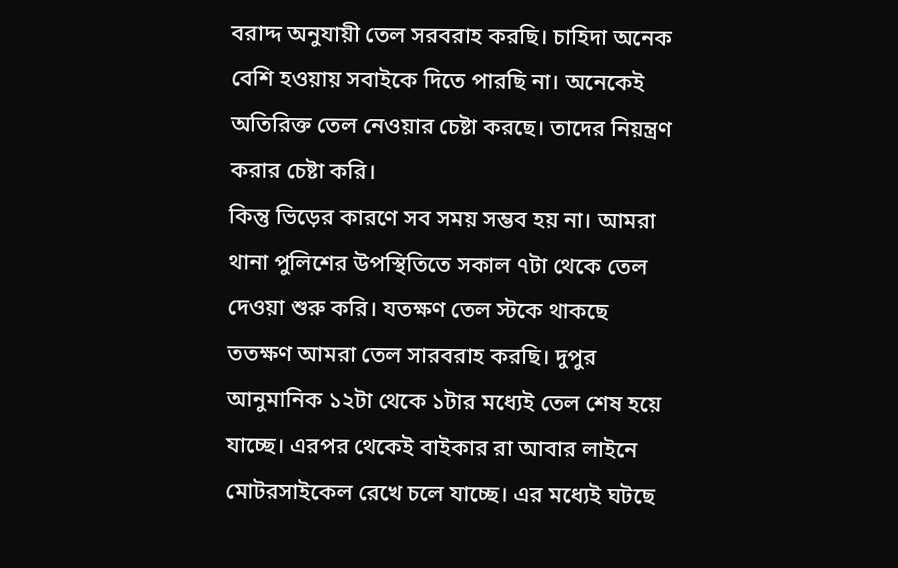বরাদ্দ অনুযায়ী তেল সরবরাহ করছি। চাহিদা অনেক বেশি হওয়ায় সবাইকে দিতে পারছি না। অনেকেই অতিরিক্ত তেল নেওয়ার চেষ্টা করছে। তাদের নিয়ন্ত্রণ করার চেষ্টা করি।
কিন্তু ভিড়ের কারণে সব সময় সম্ভব হয় না। আমরা থানা পুলিশের উপস্থিতিতে সকাল ৭টা থেকে তেল দেওয়া শুরু করি। যতক্ষণ তেল স্টকে থাকছে ততক্ষণ আমরা তেল সারবরাহ করছি। দুপুর আনুমানিক ১২টা থেকে ১টার মধ্যেই তেল শেষ হয়ে যাচ্ছে। এরপর থেকেই বাইকার রা আবার লাইনে মোটরসাইকেল রেখে চলে যাচ্ছে। এর মধ্যেই ঘটছে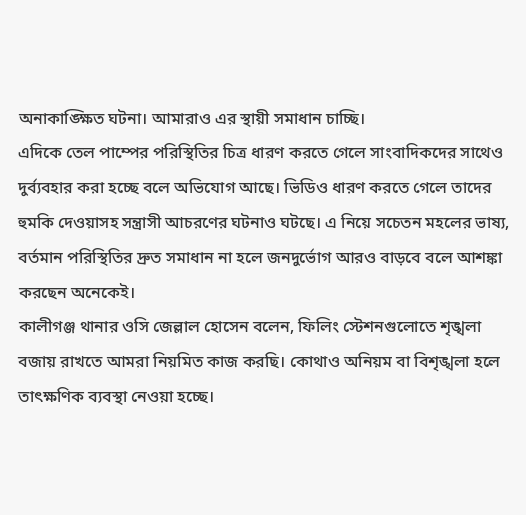অনাকাঙ্ক্ষিত ঘটনা। আমারাও এর স্থায়ী সমাধান চাচ্ছি।
এদিকে তেল পাম্পের পরিস্থিতির চিত্র ধারণ করতে গেলে সাংবাদিকদের সাথেও দুর্ব্যবহার করা হচ্ছে বলে অভিযোগ আছে। ভিডিও ধারণ করতে গেলে তাদের হুমকি দেওয়াসহ সন্ত্রাসী আচরণের ঘটনাও ঘটছে। এ নিয়ে সচেতন মহলের ভাষ্য, বর্তমান পরিস্থিতির দ্রুত সমাধান না হলে জনদুর্ভোগ আরও বাড়বে বলে আশঙ্কা করছেন অনেকেই।
কালীগঞ্জ থানার ওসি জেল্লাল হোসেন বলেন, ফিলিং স্টেশনগুলোতে শৃঙ্খলা বজায় রাখতে আমরা নিয়মিত কাজ করছি। কোথাও অনিয়ম বা বিশৃঙ্খলা হলে তাৎক্ষণিক ব্যবস্থা নেওয়া হচ্ছে।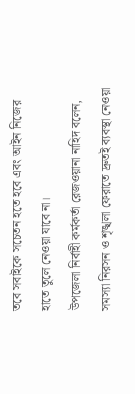তবে সবাইকে সচেতন হতে হবে এবং আইন নিজের হাতে তুলে নেওয়া যাবে না।
উপজেলা নির্বাহী কর্মকর্তা রেজওয়ানা নাহিদ বলেন, সমস্যা নিরসন ও শৃঙ্খলা ফেরাতে দ্রুতই ব্যবস্থা নেওয়া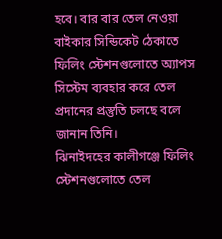হবে। বার বার তেল নেওয়া বাইকার সিন্ডিকেট ঠেকাতে ফিলিং স্টেশনগুলোতে অ্যাপস সিস্টেম ব্যবহার করে তেল প্রদানের প্রস্তুতি চলছে বলে জানান তিনি।
ঝিনাইদহের কালীগঞ্জে ফিলিং স্টেশনগুলোতে তেল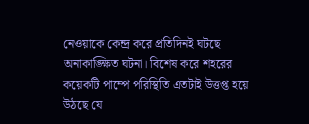নেওয়াকে কেন্দ্র করে প্রতিদিনই ঘটছে অনাকাঙ্ক্ষিত ঘটনা। বিশেষ করে শহরের কয়েকটি পাম্পে পরিস্থিতি এতটাই উত্তপ্ত হয়ে উঠছে যে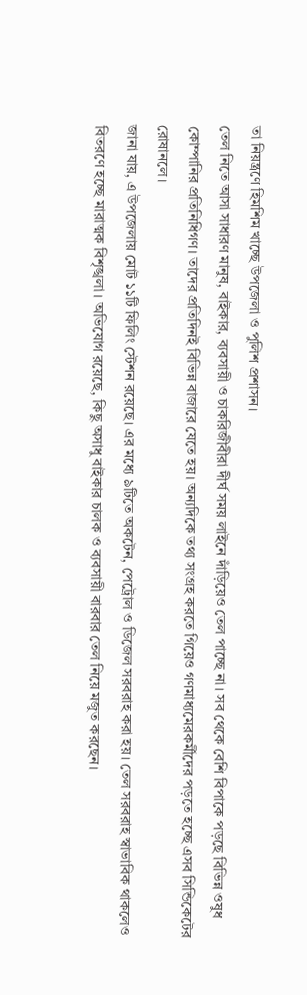তা নিয়ন্ত্রণে হিমশিম খাচ্ছে উপজেলা ও পুলিশ প্রশাসন।
তেল নিতে আসা সাধারণ মানুষ, বাইকার, ব্যবসায়ী ও চাকরিজীবীরা দীর্ঘ সময় লাইনে দাঁড়িয়েও তেল পাচ্ছে না। সব থেকে বেশি বিপাকে পড়ছে বিভিন্ন ওষুধ কোম্পানির প্রতিনিধিগণ। তাদের প্রতিদিনই বিভিন্ন বাজারে যেতে হয়। অন্যদিকে তথ্য সংগ্রহ করতে গিয়েও গণমাধ্যমেরকর্মীদের পড়তে হচ্ছে এসব সিন্ডিকেটের রোষানলে।
জানা যায়, এ উপজেলায় মোট ১১টি ফিলিং স্টেশন রয়েছে। এর মধ্যে ৯টিতে অকটেন, পেট্রোল ও ডিজেল সরবরাহ করা হয়। তেল সরবরাহ স্বাভাবিক থাকলেও বিতরণে হচ্ছে মারাত্মক বিশৃঙ্খলা। অভিযোগ রয়েছে, কিছু অসাধু বাইকার চালক ও ব্যবসায়ী বারবার তেল নিয়ে মজুত করছেন।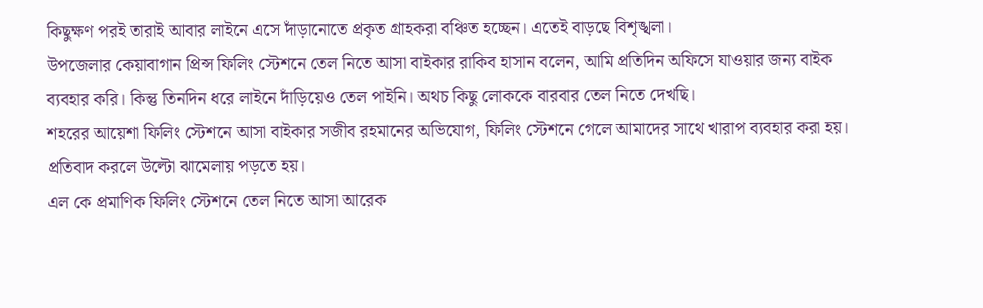কিছুক্ষণ পরই তারাই আবার লাইনে এসে দাঁড়ানোতে প্রকৃত গ্রাহকরা বঞ্চিত হচ্ছেন। এতেই বাড়ছে বিশৃঙ্খলা।
উপজেলার কেয়াবাগান প্রিন্স ফিলিং স্টেশনে তেল নিতে আসা বাইকার রাকিব হাসান বলেন, আমি প্রতিদিন অফিসে যাওয়ার জন্য বাইক ব্যবহার করি। কিন্তু তিনদিন ধরে লাইনে দাঁড়িয়েও তেল পাইনি। অথচ কিছু লোককে বারবার তেল নিতে দেখছি।
শহরের আয়েশা ফিলিং স্টেশনে আসা বাইকার সজীব রহমানের অভিযোগ, ফিলিং স্টেশনে গেলে আমাদের সাথে খারাপ ব্যবহার করা হয়। প্রতিবাদ করলে উল্টো ঝামেলায় পড়তে হয়।
এল কে প্রমাণিক ফিলিং স্টেশনে তেল নিতে আসা আরেক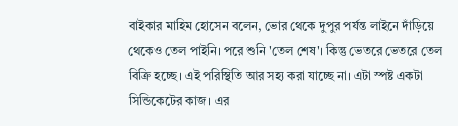বাইকার মাহিম হোসেন বলেন, ভোর থেকে দুপুর পর্যন্ত লাইনে দাঁড়িয়ে থেকেও তেল পাইনি। পরে শুনি 'তেল শেষ'। কিন্তু ভেতরে ভেতরে তেল বিক্রি হচ্ছে। এই পরিস্থিতি আর সহ্য করা যাচ্ছে না। এটা স্পষ্ট একটা সিন্ডিকেটের কাজ। এর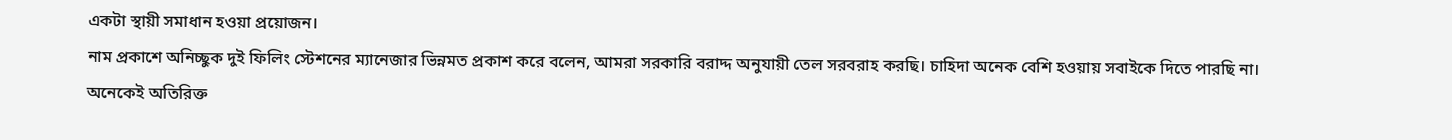একটা স্থায়ী সমাধান হওয়া প্রয়োজন।
নাম প্রকাশে অনিচ্ছুক দুই ফিলিং স্টেশনের ম্যানেজার ভিন্নমত প্রকাশ করে বলেন, আমরা সরকারি বরাদ্দ অনুযায়ী তেল সরবরাহ করছি। চাহিদা অনেক বেশি হওয়ায় সবাইকে দিতে পারছি না। অনেকেই অতিরিক্ত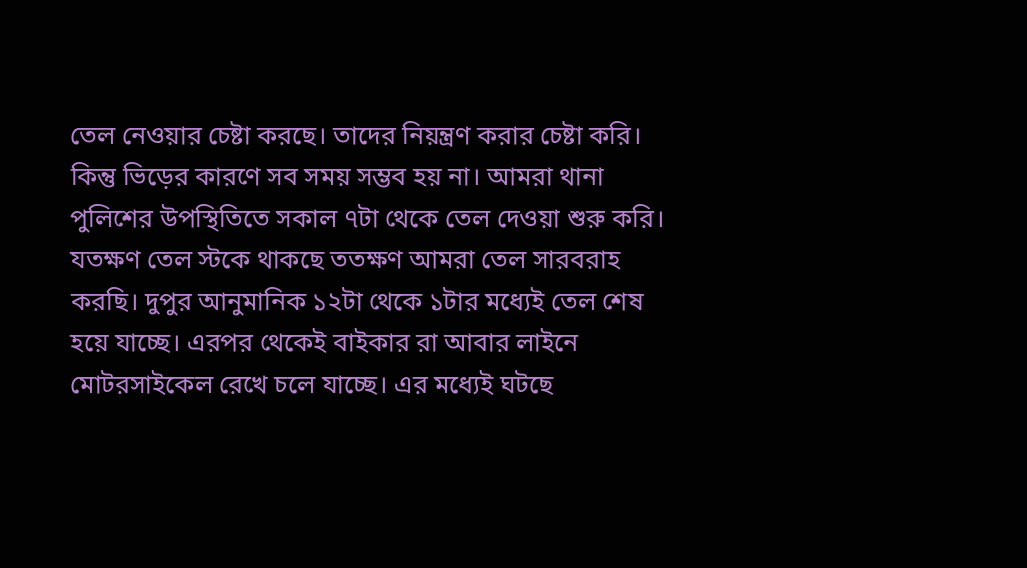তেল নেওয়ার চেষ্টা করছে। তাদের নিয়ন্ত্রণ করার চেষ্টা করি।
কিন্তু ভিড়ের কারণে সব সময় সম্ভব হয় না। আমরা থানা পুলিশের উপস্থিতিতে সকাল ৭টা থেকে তেল দেওয়া শুরু করি। যতক্ষণ তেল স্টকে থাকছে ততক্ষণ আমরা তেল সারবরাহ করছি। দুপুর আনুমানিক ১২টা থেকে ১টার মধ্যেই তেল শেষ হয়ে যাচ্ছে। এরপর থেকেই বাইকার রা আবার লাইনে মোটরসাইকেল রেখে চলে যাচ্ছে। এর মধ্যেই ঘটছে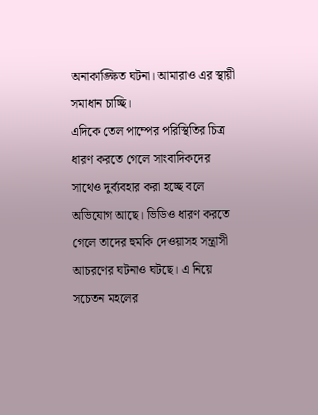অনাকাঙ্ক্ষিত ঘটনা। আমারাও এর স্থায়ী সমাধান চাচ্ছি।
এদিকে তেল পাম্পের পরিস্থিতির চিত্র ধারণ করতে গেলে সাংবাদিকদের সাথেও দুর্ব্যবহার করা হচ্ছে বলে অভিযোগ আছে। ভিডিও ধারণ করতে গেলে তাদের হুমকি দেওয়াসহ সন্ত্রাসী আচরণের ঘটনাও ঘটছে। এ নিয়ে সচেতন মহলের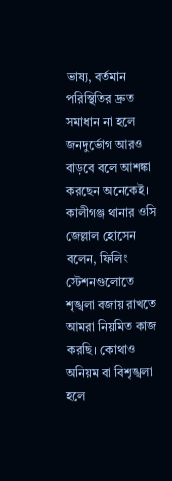ভাষ্য, বর্তমান পরিস্থিতির দ্রুত সমাধান না হলে জনদুর্ভোগ আরও বাড়বে বলে আশঙ্কা করছেন অনেকেই।
কালীগঞ্জ থানার ওসি জেল্লাল হোসেন বলেন, ফিলিং স্টেশনগুলোতে শৃঙ্খলা বজায় রাখতে আমরা নিয়মিত কাজ করছি। কোথাও অনিয়ম বা বিশৃঙ্খলা হলে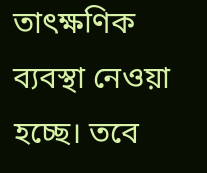তাৎক্ষণিক ব্যবস্থা নেওয়া হচ্ছে। তবে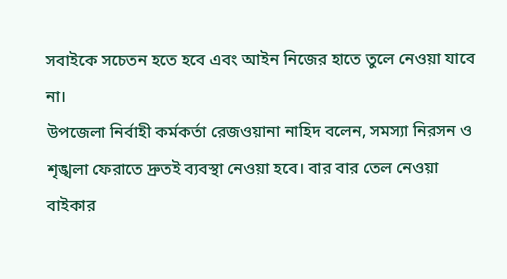সবাইকে সচেতন হতে হবে এবং আইন নিজের হাতে তুলে নেওয়া যাবে না।
উপজেলা নির্বাহী কর্মকর্তা রেজওয়ানা নাহিদ বলেন, সমস্যা নিরসন ও শৃঙ্খলা ফেরাতে দ্রুতই ব্যবস্থা নেওয়া হবে। বার বার তেল নেওয়া বাইকার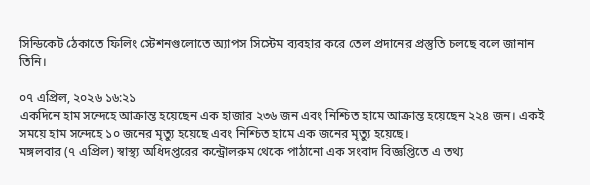সিন্ডিকেট ঠেকাতে ফিলিং স্টেশনগুলোতে অ্যাপস সিস্টেম ব্যবহার করে তেল প্রদানের প্রস্তুতি চলছে বলে জানান তিনি।

০৭ এপ্রিল, ২০২৬ ১৬:২১
একদিনে হাম সন্দেহে আক্রান্ত হয়েছেন এক হাজার ২৩৬ জন এবং নিশ্চিত হামে আক্রান্ত হয়েছেন ২২৪ জন। একই সময়ে হাম সন্দেহে ১০ জনের মৃত্যু হয়েছে এবং নিশ্চিত হামে এক জনের মৃত্যু হয়েছে।
মঙ্গলবার (৭ এপ্রিল) স্বাস্থ্য অধিদপ্তরের কন্ট্রোলরুম থেকে পাঠানো এক সংবাদ বিজ্ঞপ্তিতে এ তথ্য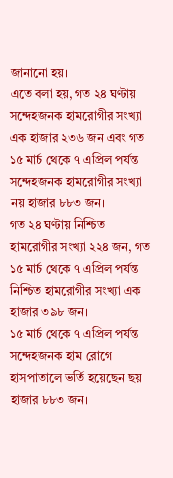জানানো হয়।
এতে বলা হয়, গত ২৪ ঘণ্টায় সন্দেহজনক হামরোগীর সংখ্যা এক হাজার ২৩৬ জন এবং গত ১৫ মার্চ থেকে ৭ এপ্রিল পর্যন্ত সন্দেহজনক হামরোগীর সংখ্যা নয় হাজার ৮৮৩ জন।
গত ২৪ ঘণ্টায় নিশ্চিত হামরোগীর সংখ্যা ২২৪ জন, গত ১৫ মার্চ থেকে ৭ এপ্রিল পর্যন্ত নিশ্চিত হামরোগীর সংখ্যা এক হাজার ৩৯৮ জন।
১৫ মার্চ থেকে ৭ এপ্রিল পর্যন্ত সন্দেহজনক হাম রোগে হাসপাতালে ভর্তি হয়েছেন ছয় হাজার ৮৮৩ জন।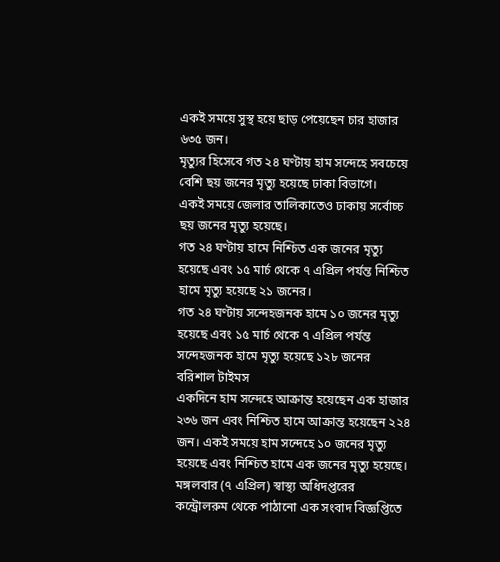একই সময়ে সুস্থ হয়ে ছাড় পেয়েছেন চার হাজার ৬৩৫ জন।
মৃত্যুর হিসেবে গত ২৪ ঘণ্টায় হাম সন্দেহে সবচেয়ে বেশি ছয় জনের মৃত্যু হয়েছে ঢাকা বিভাগে।
একই সময়ে জেলার তালিকাতেও ঢাকায় সর্বোচ্চ ছয় জনের মৃত্যু হয়েছে।
গত ২৪ ঘণ্টায় হামে নিশ্চিত এক জনের মৃত্যু হয়েছে এবং ১৫ মার্চ থেকে ৭ এপ্রিল পর্যন্ত নিশ্চিত হামে মৃত্যু হয়েছে ২১ জনের।
গত ২৪ ঘণ্টায় সন্দেহজনক হামে ১০ জনের মৃত্যু হয়েছে এবং ১৫ মার্চ থেকে ৭ এপ্রিল পর্যন্ত সন্দেহজনক হামে মৃত্যু হয়েছে ১২৮ জনের
বরিশাল টাইমস
একদিনে হাম সন্দেহে আক্রান্ত হয়েছেন এক হাজার ২৩৬ জন এবং নিশ্চিত হামে আক্রান্ত হয়েছেন ২২৪ জন। একই সময়ে হাম সন্দেহে ১০ জনের মৃত্যু হয়েছে এবং নিশ্চিত হামে এক জনের মৃত্যু হয়েছে।
মঙ্গলবার (৭ এপ্রিল) স্বাস্থ্য অধিদপ্তরের কন্ট্রোলরুম থেকে পাঠানো এক সংবাদ বিজ্ঞপ্তিতে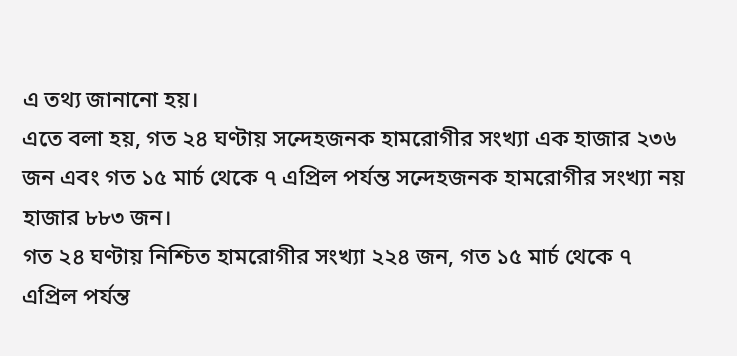এ তথ্য জানানো হয়।
এতে বলা হয়, গত ২৪ ঘণ্টায় সন্দেহজনক হামরোগীর সংখ্যা এক হাজার ২৩৬ জন এবং গত ১৫ মার্চ থেকে ৭ এপ্রিল পর্যন্ত সন্দেহজনক হামরোগীর সংখ্যা নয় হাজার ৮৮৩ জন।
গত ২৪ ঘণ্টায় নিশ্চিত হামরোগীর সংখ্যা ২২৪ জন, গত ১৫ মার্চ থেকে ৭ এপ্রিল পর্যন্ত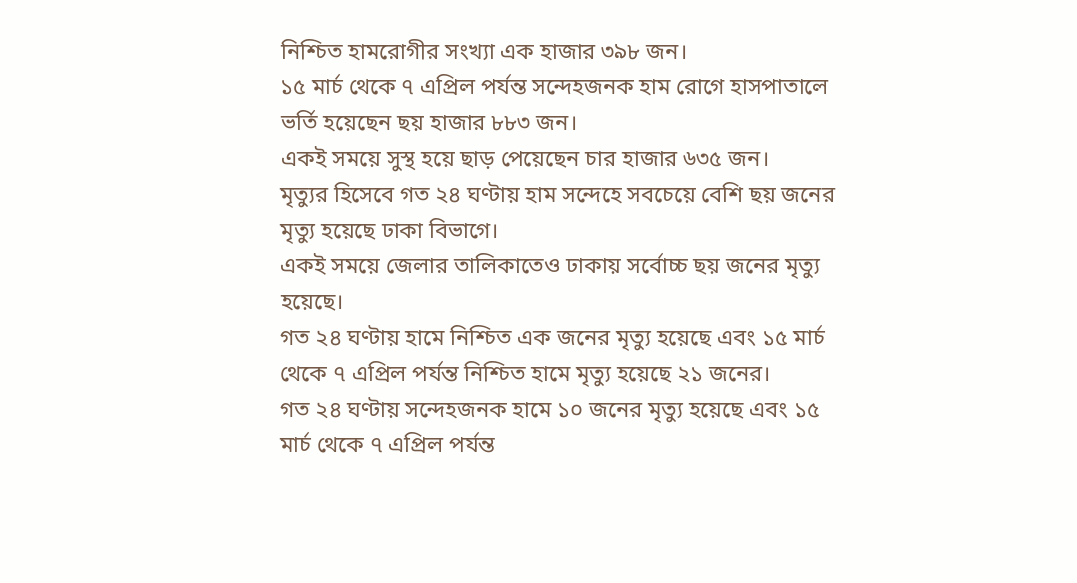নিশ্চিত হামরোগীর সংখ্যা এক হাজার ৩৯৮ জন।
১৫ মার্চ থেকে ৭ এপ্রিল পর্যন্ত সন্দেহজনক হাম রোগে হাসপাতালে ভর্তি হয়েছেন ছয় হাজার ৮৮৩ জন।
একই সময়ে সুস্থ হয়ে ছাড় পেয়েছেন চার হাজার ৬৩৫ জন।
মৃত্যুর হিসেবে গত ২৪ ঘণ্টায় হাম সন্দেহে সবচেয়ে বেশি ছয় জনের মৃত্যু হয়েছে ঢাকা বিভাগে।
একই সময়ে জেলার তালিকাতেও ঢাকায় সর্বোচ্চ ছয় জনের মৃত্যু হয়েছে।
গত ২৪ ঘণ্টায় হামে নিশ্চিত এক জনের মৃত্যু হয়েছে এবং ১৫ মার্চ থেকে ৭ এপ্রিল পর্যন্ত নিশ্চিত হামে মৃত্যু হয়েছে ২১ জনের।
গত ২৪ ঘণ্টায় সন্দেহজনক হামে ১০ জনের মৃত্যু হয়েছে এবং ১৫ মার্চ থেকে ৭ এপ্রিল পর্যন্ত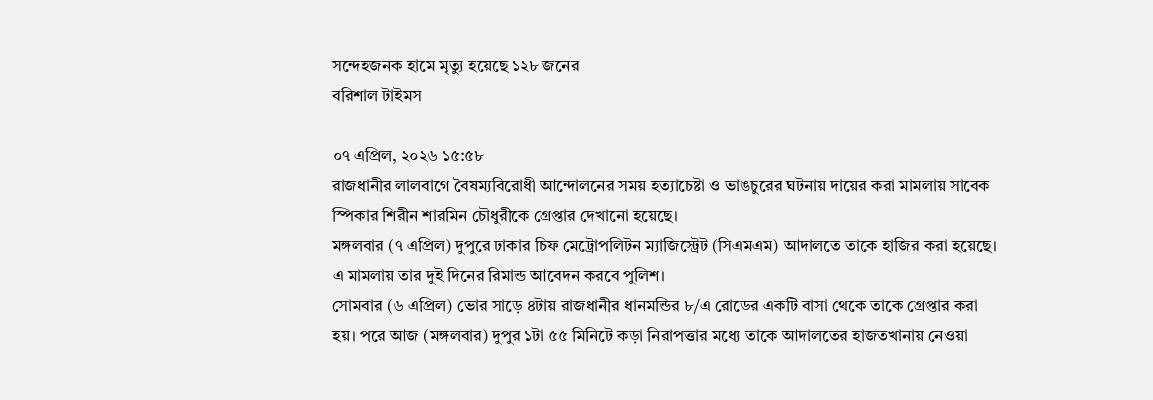সন্দেহজনক হামে মৃত্যু হয়েছে ১২৮ জনের
বরিশাল টাইমস

০৭ এপ্রিল, ২০২৬ ১৫:৫৮
রাজধানীর লালবাগে বৈষম্যবিরোধী আন্দোলনের সময় হত্যাচেষ্টা ও ভাঙচুরের ঘটনায় দায়ের করা মামলায় সাবেক স্পিকার শিরীন শারমিন চৌধুরীকে গ্রেপ্তার দেখানো হয়েছে।
মঙ্গলবার (৭ এপ্রিল) দুপুরে ঢাকার চিফ মেট্রোপলিটন ম্যাজিস্ট্রেট (সিএমএম) আদালতে তাকে হাজির করা হয়েছে। এ মামলায় তার দুই দিনের রিমান্ড আবেদন করবে পুলিশ।
সোমবার (৬ এপ্রিল) ভোর সাড়ে ৪টায় রাজধানীর ধানমন্ডির ৮/এ রোডের একটি বাসা থেকে তাকে গ্রেপ্তার করা হয়। পরে আজ (মঙ্গলবার) দুপুর ১টা ৫৫ মিনিটে কড়া নিরাপত্তার মধ্যে তাকে আদালতের হাজতখানায় নেওয়া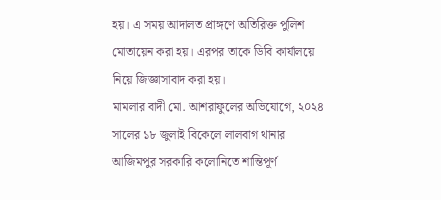হয়। এ সময় আদালত প্রাঙ্গণে অতিরিক্ত পুলিশ মোতায়েন করা হয়। এরপর তাকে ডিবি কার্যালয়ে নিয়ে জিজ্ঞাসাবাদ করা হয়।
মামলার বাদী মো. আশরাফুলের অভিযোগে, ২০২৪ সালের ১৮ জুলাই বিকেলে লালবাগ থানার আজিমপুর সরকারি কলোনিতে শান্তিপূর্ণ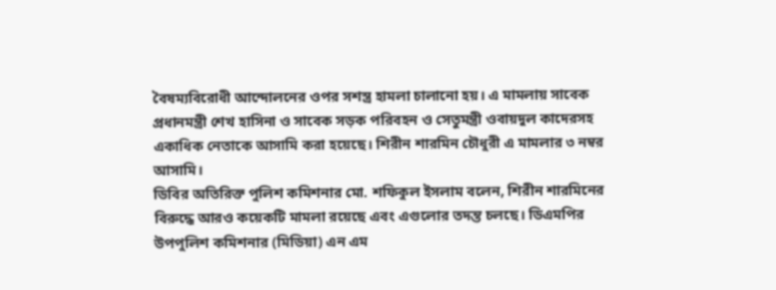বৈষম্যবিরোধী আন্দোলনের ওপর সশস্ত্র হামলা চালানো হয়। এ মামলায় সাবেক প্রধানমন্ত্রী শেখ হাসিনা ও সাবেক সড়ক পরিবহন ও সেতুমন্ত্রী ওবায়দুল কাদেরসহ একাধিক নেতাকে আসামি করা হয়েছে। শিরীন শারমিন চৌধুরী এ মামলার ৩ নম্বর আসামি।
ডিবির অতিরিক্ত পুলিশ কমিশনার মো. শফিকুল ইসলাম বলেন, শিরীন শারমিনের বিরুদ্ধে আরও কয়েকটি মামলা রয়েছে এবং এগুলোর তদন্ত চলছে। ডিএমপির উপপুলিশ কমিশনার (মিডিয়া) এন এম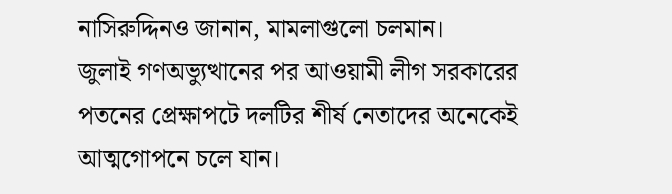নাসিরুদ্দিনও জানান, মামলাগুলো চলমান।
জুলাই গণঅভ্যুত্থানের পর আওয়ামী লীগ সরকারের পতনের প্রেক্ষাপটে দলটির শীর্ষ নেতাদের অনেকেই আত্মগোপনে চলে যান।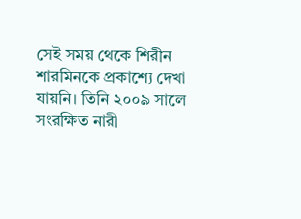সেই সময় থেকে শিরীন শারমিনকে প্রকাশ্যে দেখা যায়নি। তিনি ২০০৯ সালে সংরক্ষিত নারী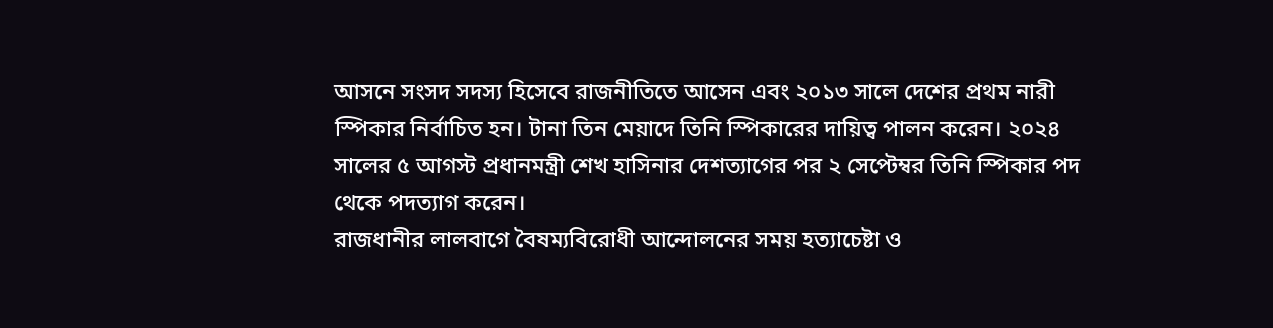আসনে সংসদ সদস্য হিসেবে রাজনীতিতে আসেন এবং ২০১৩ সালে দেশের প্রথম নারী স্পিকার নির্বাচিত হন। টানা তিন মেয়াদে তিনি স্পিকারের দায়িত্ব পালন করেন। ২০২৪ সালের ৫ আগস্ট প্রধানমন্ত্রী শেখ হাসিনার দেশত্যাগের পর ২ সেপ্টেম্বর তিনি স্পিকার পদ থেকে পদত্যাগ করেন।
রাজধানীর লালবাগে বৈষম্যবিরোধী আন্দোলনের সময় হত্যাচেষ্টা ও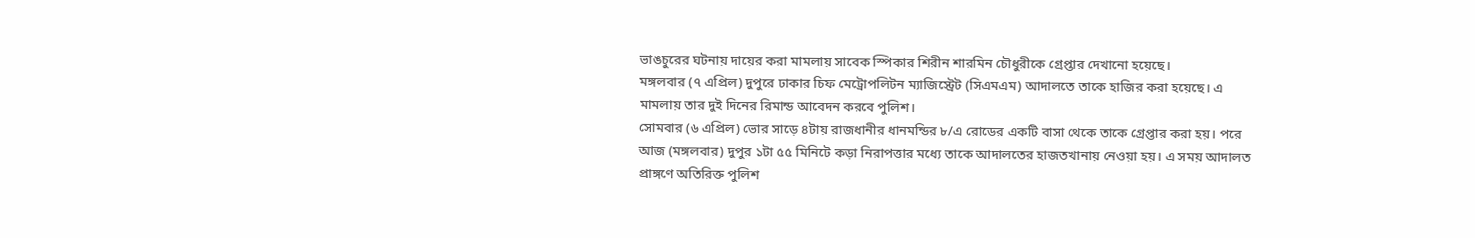ভাঙচুরের ঘটনায় দায়ের করা মামলায় সাবেক স্পিকার শিরীন শারমিন চৌধুরীকে গ্রেপ্তার দেখানো হয়েছে।
মঙ্গলবার (৭ এপ্রিল) দুপুরে ঢাকার চিফ মেট্রোপলিটন ম্যাজিস্ট্রেট (সিএমএম) আদালতে তাকে হাজির করা হয়েছে। এ মামলায় তার দুই দিনের রিমান্ড আবেদন করবে পুলিশ।
সোমবার (৬ এপ্রিল) ভোর সাড়ে ৪টায় রাজধানীর ধানমন্ডির ৮/এ রোডের একটি বাসা থেকে তাকে গ্রেপ্তার করা হয়। পরে আজ (মঙ্গলবার) দুপুর ১টা ৫৫ মিনিটে কড়া নিরাপত্তার মধ্যে তাকে আদালতের হাজতখানায় নেওয়া হয়। এ সময় আদালত প্রাঙ্গণে অতিরিক্ত পুলিশ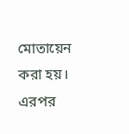মোতায়েন করা হয়। এরপর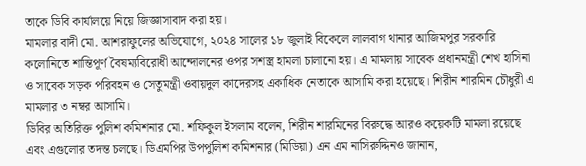তাকে ডিবি কার্যালয়ে নিয়ে জিজ্ঞাসাবাদ করা হয়।
মামলার বাদী মো. আশরাফুলের অভিযোগে, ২০২৪ সালের ১৮ জুলাই বিকেলে লালবাগ থানার আজিমপুর সরকারি কলোনিতে শান্তিপূর্ণ বৈষম্যবিরোধী আন্দোলনের ওপর সশস্ত্র হামলা চালানো হয়। এ মামলায় সাবেক প্রধানমন্ত্রী শেখ হাসিনা ও সাবেক সড়ক পরিবহন ও সেতুমন্ত্রী ওবায়দুল কাদেরসহ একাধিক নেতাকে আসামি করা হয়েছে। শিরীন শারমিন চৌধুরী এ মামলার ৩ নম্বর আসামি।
ডিবির অতিরিক্ত পুলিশ কমিশনার মো. শফিকুল ইসলাম বলেন, শিরীন শারমিনের বিরুদ্ধে আরও কয়েকটি মামলা রয়েছে এবং এগুলোর তদন্ত চলছে। ডিএমপির উপপুলিশ কমিশনার (মিডিয়া) এন এম নাসিরুদ্দিনও জানান,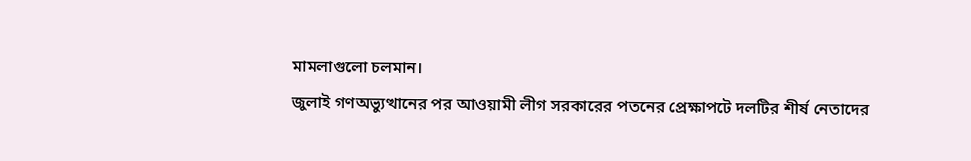মামলাগুলো চলমান।
জুলাই গণঅভ্যুত্থানের পর আওয়ামী লীগ সরকারের পতনের প্রেক্ষাপটে দলটির শীর্ষ নেতাদের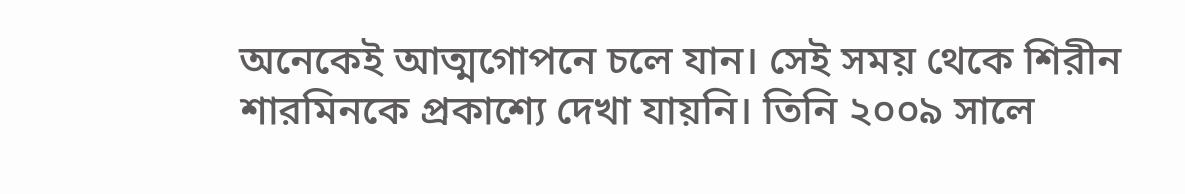অনেকেই আত্মগোপনে চলে যান। সেই সময় থেকে শিরীন শারমিনকে প্রকাশ্যে দেখা যায়নি। তিনি ২০০৯ সালে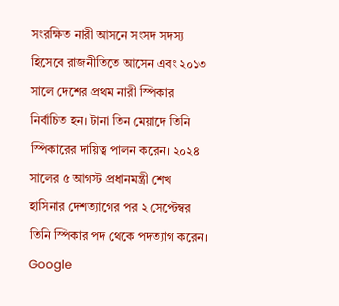সংরক্ষিত নারী আসনে সংসদ সদস্য হিসেবে রাজনীতিতে আসেন এবং ২০১৩ সালে দেশের প্রথম নারী স্পিকার নির্বাচিত হন। টানা তিন মেয়াদে তিনি স্পিকারের দায়িত্ব পালন করেন। ২০২৪ সালের ৫ আগস্ট প্রধানমন্ত্রী শেখ হাসিনার দেশত্যাগের পর ২ সেপ্টেম্বর তিনি স্পিকার পদ থেকে পদত্যাগ করেন।
Google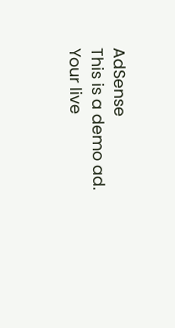AdSense
This is a demo ad. Your live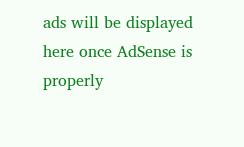ads will be displayed here once AdSense is properly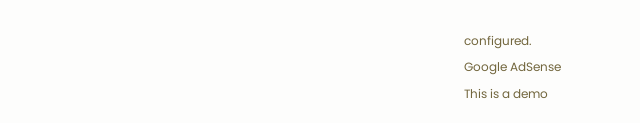configured.
Google AdSense
This is a demo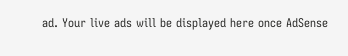ad. Your live ads will be displayed here once AdSense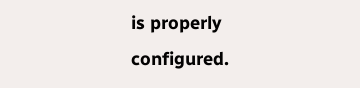is properly configured.